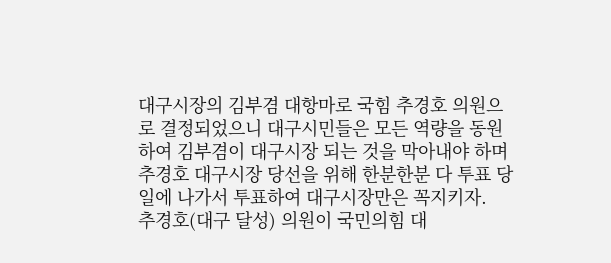대구시장의 김부겸 대항마로 국힘 추경호 의원으로 결정되었으니 대구시민들은 모든 역량을 동원하여 김부겸이 대구시장 되는 것을 막아내야 하며 추경호 대구시장 당선을 위해 한분한분 다 투표 당일에 나가서 투표하여 대구시장만은 꼭지키자.
추경호(대구 달성) 의원이 국민의힘 대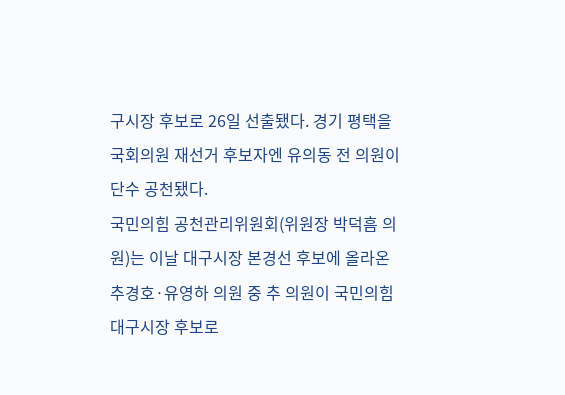구시장 후보로 26일 선출됐다. 경기 평택을 국회의원 재선거 후보자엔 유의동 전 의원이 단수 공천됐다.
국민의힘 공천관리위원회(위원장 박덕흠 의원)는 이날 대구시장 본경선 후보에 올라온 추경호·유영하 의원 중 추 의원이 국민의힘 대구시장 후보로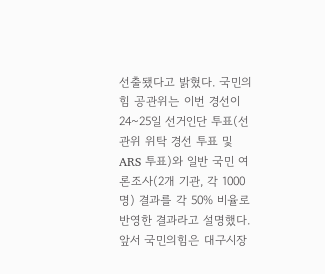선출됐다고 밝혔다. 국민의힘 공관위는 이번 경선이 24~25일 선거인단 투표(선관위 위탁 경선 투표 및 ARS 투표)와 일반 국민 여론조사(2개 기관, 각 1000명) 결과를 각 50% 비율로 반영한 결과라고 설명했다.
앞서 국민의힘은 대구시장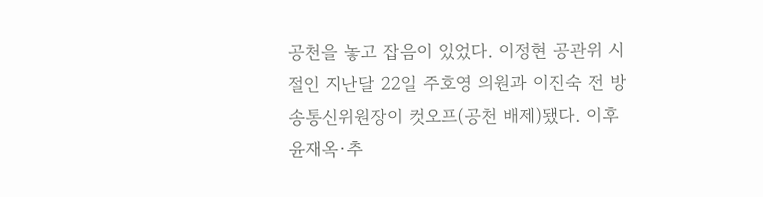공천을 놓고 잡음이 있었다. 이정현 공관위 시절인 지난달 22일 주호영 의원과 이진숙 전 방송통신위원장이 컷오프(공천 배제)됐다. 이후 윤재옥·추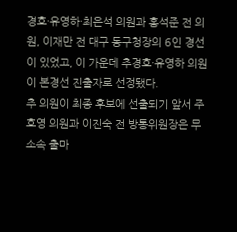경호·유영하·최은석 의원과 홍석준 전 의원, 이재만 전 대구 동구청장의 6인 경선이 있었고, 이 가운데 추경호·유영하 의원이 본경선 진출자로 선정됐다.
추 의원이 최종 후보에 선출되기 앞서 주호영 의원과 이진숙 전 방통위원장은 무소속 출마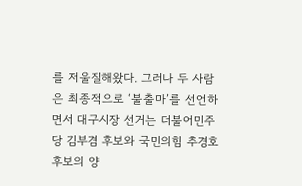를 저울질해왔다. 그러나 두 사람은 최종적으로 ‘불출마’를 선언하면서 대구시장 선거는 더불어민주당 김부겸 후보와 국민의힘 추경호 후보의 양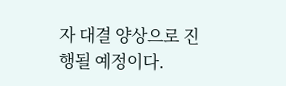자 대결 양상으로 진행될 예정이다.